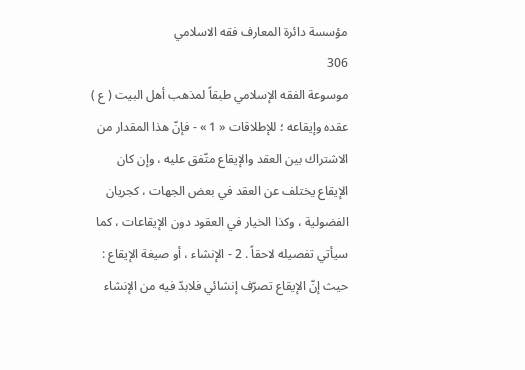مؤسسة دائرة المعارف فقه الاسلامي
306
موسوعة الفقه الإسلامي طبقاً لمذهب أهل البيت ( ع )
عقده وإيقاعه ؛ للإطلاقات « 1 » - فإنّ هذا المقدار من الاشتراك بين العقد والإيقاع متّفق عليه ، وإن كان الإيقاع يختلف عن العقد في بعض الجهات ، كجريان الفضولية ، وكذا الخيار في العقود دون الإيقاعات ، كما سيأتي تفصيله لاحقاً . 2 - الإنشاء ، أو صيغة الإيقاع : حيث إنّ الإيقاع تصرّف إنشائي فلابدّ فيه من الإنشاء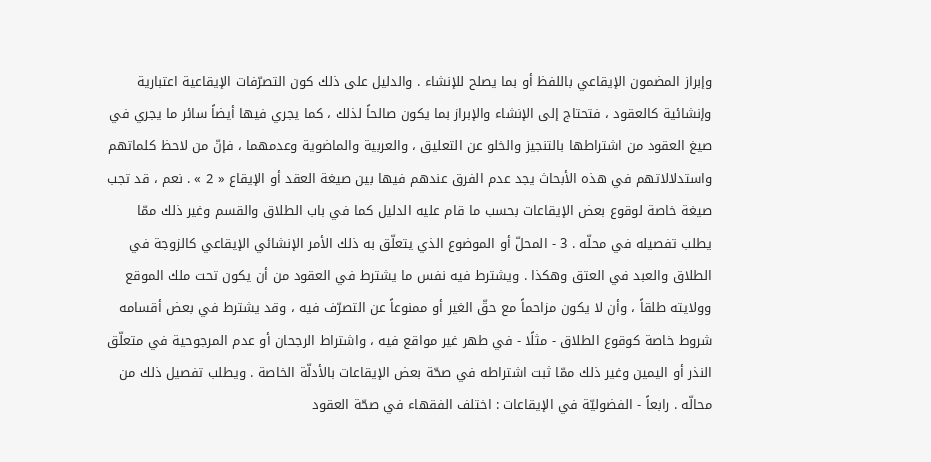وإبراز المضمون الإيقاعي باللفظ أو بما يصلح للإنشاء . والدليل على ذلك كون التصرّفات الإيقاعية اعتبارية وإنشائية كالعقود ، فتحتاج إلى الإنشاء والإبراز بما يكون صالحاً لذلك ، كما يجري فيها أيضاً سائر ما يجري في صيغ العقود من اشتراطها بالتنجيز والخلو عن التعليق ، والعربية والماضوية وعدمهما ، فإنّ من لاحظ كلماتهم واستدلالاتهم في هذه الأبحاث يجد عدم الفرق عندهم فيها بين صيغة العقد أو الإيقاع « 2 » . نعم ، قد تجب صيغة خاصة لوقوع بعض الإيقاعات بحسب ما قام عليه الدليل كما في باب الطلاق والقسم وغير ذلك ممّا يطلب تفصيله في محلّه . 3 - المحلّ أو الموضوع الذي يتعلّق به ذلك الأمر الإنشائي الإيقاعي كالزوجة في الطلاق والعبد في العتق وهكذا . ويشترط فيه نفس ما يشترط في العقود من أن يكون تحت ملك الموقع وولايته طلقاً ، وأن لا يكون مزاحماً مع حقّ الغير أو ممنوعاً عن التصرّف فيه ، وقد يشترط في بعض أقسامه شروط خاصة كوقوع الطلاق - مثلًا - في طهر غير مواقع فيه ، واشتراط الرجحان أو عدم المرجوحية في متعلّق النذر أو اليمين وغير ذلك ممّا ثبت اشتراطه في صحّة بعض الإيقاعات بالأدلّة الخاصة . ويطلب تفصيل ذلك من محالّه . رابعاً - الفضوليّة في الإيقاعات : اختلف الفقهاء في صحّة العقود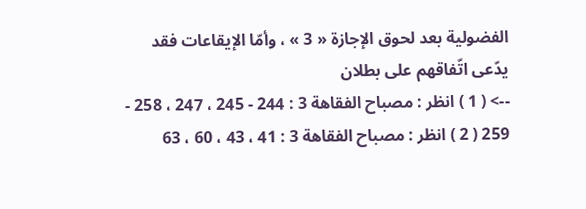الفضولية بعد لحوق الإجازة « 3 » ، وأمّا الإيقاعات فقد يدّعى اتّفاقهم على بطلان
--> ( 1 ) انظر : مصباح الفقاهة 3 : 244 - 245 ، 247 ، 258 - 259 ( 2 ) انظر : مصباح الفقاهة 3 : 41 ، 43 ، 60 ، 63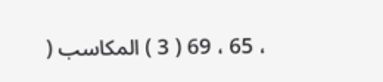، 65 ، 69 ( 3 ) المكاسب (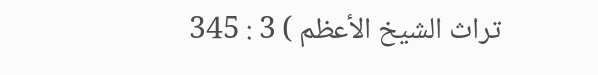تراث الشيخ الأعظم ) 3 : 345